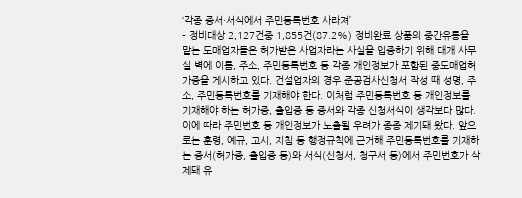‘각종 증서·서식에서 주민등록번호 사라져’
- 정비대상 2,127건중 1,855건(87.2%) 정비완료 상품의 중간유통을 맡는 도매업자들은 허가받은 사업자라는 사실을 입증하기 위해 대개 사무실 벽에 이름, 주소, 주민등록번호 등 각종 개인정보가 포함된 중도매업허가증을 게시하고 있다. 건설업자의 경우 준공검사신청서 작성 때 성명, 주소, 주민등록번호를 기재해야 한다. 이처럼 주민등록번호 등 개인정보를 기재해야 하는 허가증, 출입증 등 증서와 각종 신청서식이 생각보다 많다. 이에 따라 주민번호 등 개인정보가 노출될 우려가 종종 제기돼 왔다. 앞으로는 훈령, 예규, 고시, 지침 등 행정규칙에 근거해 주민등록번호를 기재하는 증서(허가증, 출입증 등)와 서식(신청서, 청구서 등)에서 주민번호가 삭제돼 유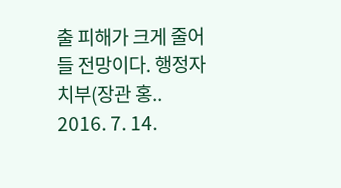출 피해가 크게 줄어들 전망이다. 행정자치부(장관 홍..
2016. 7. 14.